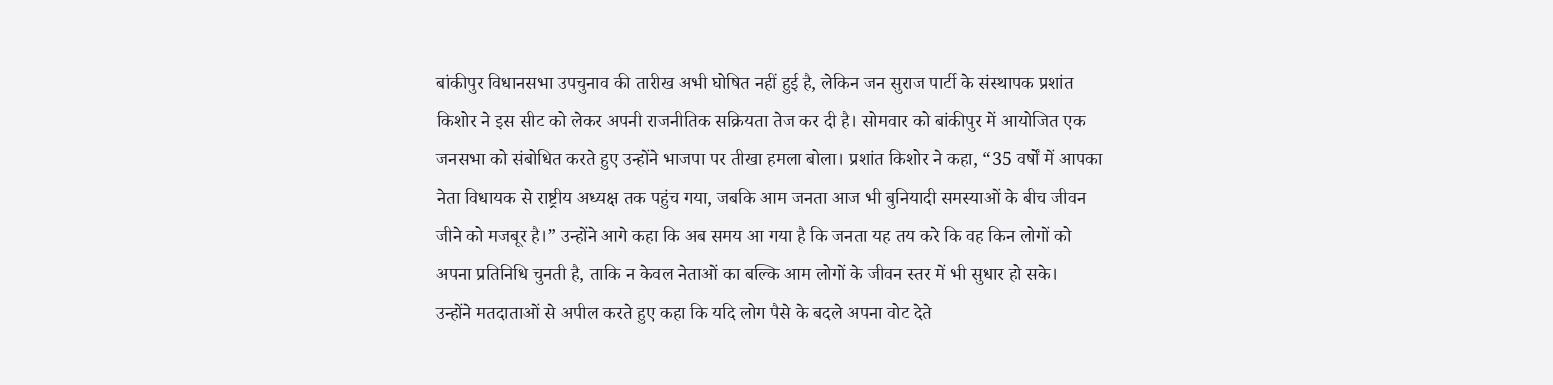बांकीपुर विधानसभा उपचुनाव की तारीख अभी घोषित नहीं हुई है, लेकिन जन सुराज पार्टी के संस्थापक प्रशांत किशोर ने इस सीट को लेकर अपनी राजनीतिक सक्रियता तेज कर दी है। सोमवार को बांकीपुर में आयोजित एक जनसभा को संबोधित करते हुए उन्होंने भाजपा पर तीखा हमला बोला। प्रशांत किशोर ने कहा, “35 वर्षों में आपका नेता विधायक से राष्ट्रीय अध्यक्ष तक पहुंच गया, जबकि आम जनता आज भी बुनियादी समस्याओं के बीच जीवन जीने को मजबूर है।” उन्होंने आगे कहा कि अब समय आ गया है कि जनता यह तय करे कि वह किन लोगों को अपना प्रतिनिधि चुनती है, ताकि न केवल नेताओं का बल्कि आम लोगों के जीवन स्तर में भी सुधार हो सके।
उन्होंने मतदाताओं से अपील करते हुए कहा कि यदि लोग पैसे के बदले अपना वोट देते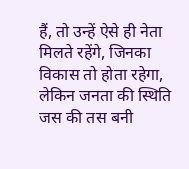हैं, तो उन्हें ऐसे ही नेता मिलते रहेंगे, जिनका विकास तो होता रहेगा, लेकिन जनता की स्थिति जस की तस बनी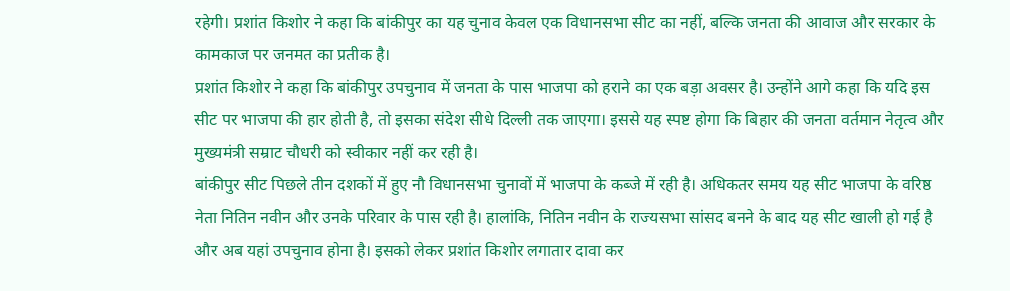रहेगी। प्रशांत किशोर ने कहा कि बांकीपुर का यह चुनाव केवल एक विधानसभा सीट का नहीं, बल्कि जनता की आवाज और सरकार के कामकाज पर जनमत का प्रतीक है।
प्रशांत किशोर ने कहा कि बांकीपुर उपचुनाव में जनता के पास भाजपा को हराने का एक बड़ा अवसर है। उन्होंने आगे कहा कि यदि इस सीट पर भाजपा की हार होती है, तो इसका संदेश सीधे दिल्ली तक जाएगा। इससे यह स्पष्ट होगा कि बिहार की जनता वर्तमान नेतृत्व और मुख्यमंत्री सम्राट चौधरी को स्वीकार नहीं कर रही है।
बांकीपुर सीट पिछले तीन दशकों में हुए नौ विधानसभा चुनावों में भाजपा के कब्जे में रही है। अधिकतर समय यह सीट भाजपा के वरिष्ठ नेता नितिन नवीन और उनके परिवार के पास रही है। हालांकि, नितिन नवीन के राज्यसभा सांसद बनने के बाद यह सीट खाली हो गई है और अब यहां उपचुनाव होना है। इसको लेकर प्रशांत किशोर लगातार दावा कर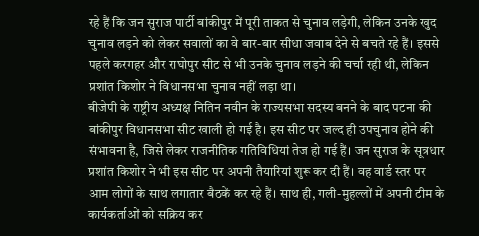रहे हैं कि जन सुराज पार्टी बांकीपुर में पूरी ताकत से चुनाव लड़ेगी, लेकिन उनके खुद चुनाव लड़ने को लेकर सवालों का वे बार-बार सीधा जवाब देने से बचते रहे हैं। इससे पहले करगहर और राघोपुर सीट से भी उनके चुनाव लड़ने की चर्चा रही थी, लेकिन प्रशांत किशोर ने विधानसभा चुनाव नहीं लड़ा था।
बीजेपी के राष्ट्रीय अध्यक्ष नितिन नवीन के राज्यसभा सदस्य बनने के बाद पटना की बांकीपुर विधानसभा सीट खाली हो गई है। इस सीट पर जल्द ही उपचुनाव होने की संभावना है, जिसे लेकर राजनीतिक गतिविधियां तेज हो गई हैं। जन सुराज के सूत्रधार प्रशांत किशोर ने भी इस सीट पर अपनी तैयारियां शुरू कर दी हैं। वह वार्ड स्तर पर आम लोगों के साथ लगातार बैठकें कर रहे हैं। साथ ही, गली-मुहल्लों में अपनी टीम के कार्यकर्ताओं को सक्रिय कर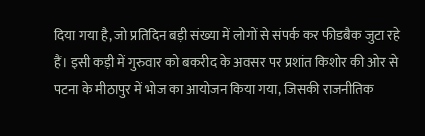दिया गया है, जो प्रतिदिन बड़ी संख्या में लोगों से संपर्क कर फीडबैक जुटा रहे हैं। इसी कड़ी में गुरुवार को बकरीद के अवसर पर प्रशांत किशोर की ओर से पटना के मीठापुर में भोज का आयोजन किया गया, जिसकी राजनीतिक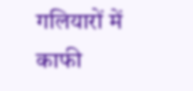गलियारों में काफी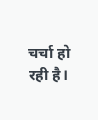चर्चा हो रही है।